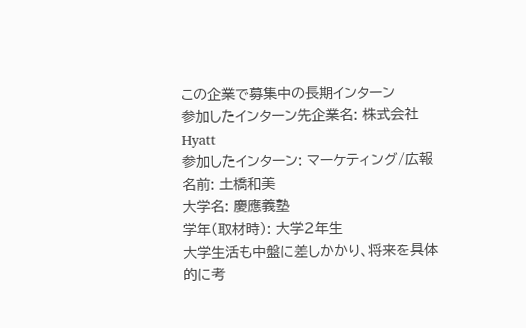この企業で募集中の長期インターン
参加したインターン先企業名: 株式会社Hyatt
参加したインターン: マーケティング/広報
名前: 土橋和美
大学名: 慶應義塾
学年(取材時): 大学2年生
大学生活も中盤に差しかかり、将来を具体的に考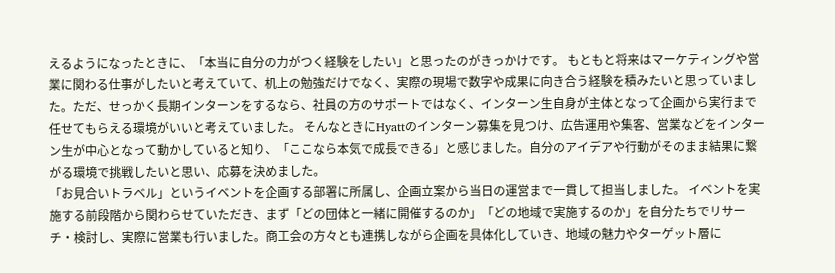えるようになったときに、「本当に自分の力がつく経験をしたい」と思ったのがきっかけです。 もともと将来はマーケティングや営業に関わる仕事がしたいと考えていて、机上の勉強だけでなく、実際の現場で数字や成果に向き合う経験を積みたいと思っていました。ただ、せっかく長期インターンをするなら、社員の方のサポートではなく、インターン生自身が主体となって企画から実行まで任せてもらえる環境がいいと考えていました。 そんなときにHyattのインターン募集を見つけ、広告運用や集客、営業などをインターン生が中心となって動かしていると知り、「ここなら本気で成長できる」と感じました。自分のアイデアや行動がそのまま結果に繋がる環境で挑戦したいと思い、応募を決めました。
「お見合いトラベル」というイベントを企画する部署に所属し、企画立案から当日の運営まで一貫して担当しました。 イベントを実施する前段階から関わらせていただき、まず「どの団体と一緒に開催するのか」「どの地域で実施するのか」を自分たちでリサーチ・検討し、実際に営業も行いました。商工会の方々とも連携しながら企画を具体化していき、地域の魅力やターゲット層に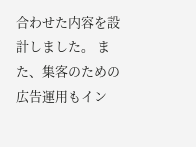合わせた内容を設計しました。 また、集客のための広告運用もイン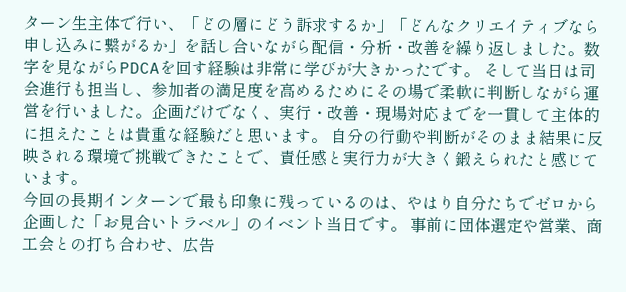ターン生主体で行い、「どの層にどう訴求するか」「どんなクリエイティブなら申し込みに繋がるか」を話し合いながら配信・分析・改善を繰り返しました。数字を見ながらPDCAを回す経験は非常に学びが大きかったです。 そして当日は司会進行も担当し、参加者の満足度を高めるためにその場で柔軟に判断しながら運営を行いました。企画だけでなく、実行・改善・現場対応までを一貫して主体的に担えたことは貴重な経験だと思います。 自分の行動や判断がそのまま結果に反映される環境で挑戦できたことで、責任感と実行力が大きく鍛えられたと感じています。
今回の長期インターンで最も印象に残っているのは、やはり自分たちでゼロから企画した「お見合いトラベル」のイベント当日です。 事前に団体選定や営業、商工会との打ち合わせ、広告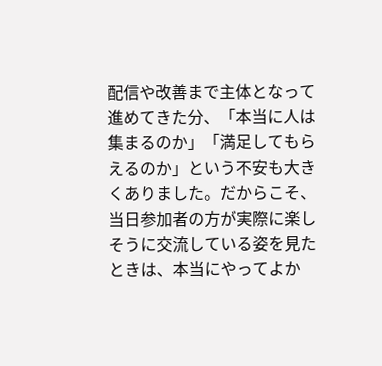配信や改善まで主体となって進めてきた分、「本当に人は集まるのか」「満足してもらえるのか」という不安も大きくありました。だからこそ、当日参加者の方が実際に楽しそうに交流している姿を見たときは、本当にやってよか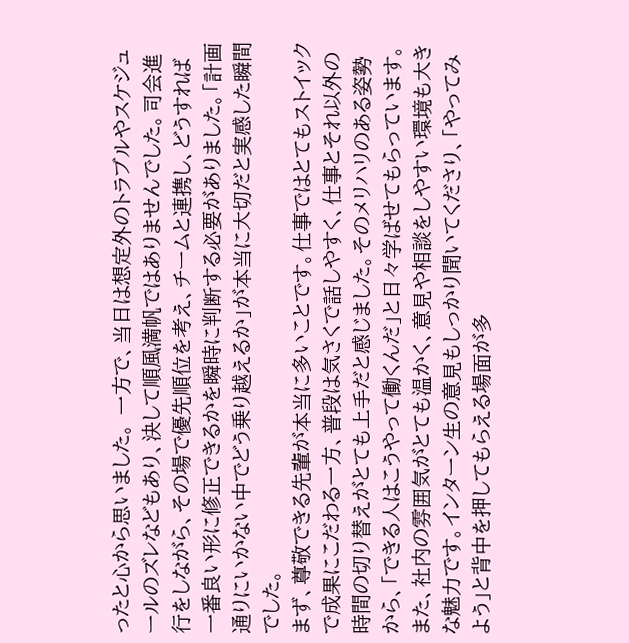ったと心から思いました。 一方で、当日は想定外のトラブルやスケジュールのズレなどもあり、決して順風満帆ではありませんでした。司会進行をしながら、その場で優先順位を考え、チームと連携し、どうすれば一番良い形に修正できるかを瞬時に判断する必要がありました。「計画通りにいかない中でどう乗り越えるか」が本当に大切だと実感した瞬間でした。
まず、尊敬できる先輩が本当に多いことです。仕事ではとてもストイックで成果にこだわる一方、普段は気さくで話しやすく、仕事とそれ以外の時間の切り替えがとても上手だと感じました。そのメリハリのある姿勢から、「できる人はこうやって働くんだ」と日々学ばせてもらっています。 また、社内の雰囲気がとても温かく、意見や相談をしやすい環境も大きな魅力です。インターン生の意見もしっかり聞いてくださり、「やってみよう」と背中を押してもらえる場面が多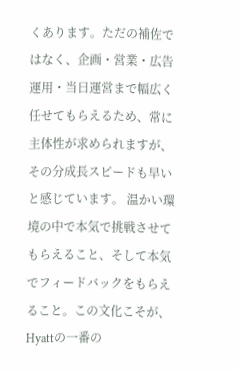くあります。ただの補佐ではなく、企画・営業・広告運用・当日運営まで幅広く任せてもらえるため、常に主体性が求められますが、その分成長スピードも早いと感じています。 温かい環境の中で本気で挑戦させてもらえること、そして本気でフィードバックをもらえること。この文化こそが、Hyattの一番の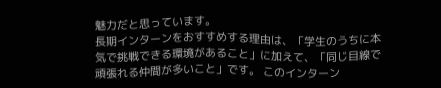魅力だと思っています。
長期インターンをおすすめする理由は、「学生のうちに本気で挑戦できる環境があること」に加えて、「同じ目線で頑張れる仲間が多いこと」です。 このインターン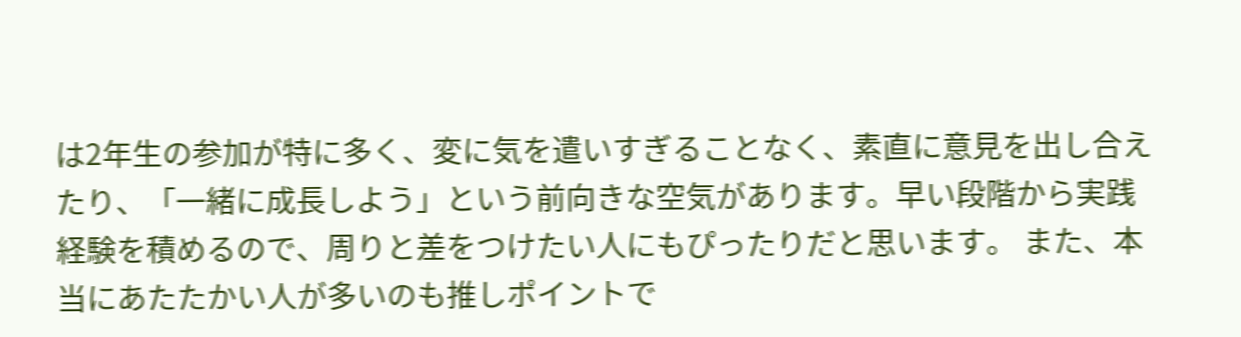は2年生の参加が特に多く、変に気を遣いすぎることなく、素直に意見を出し合えたり、「一緒に成長しよう」という前向きな空気があります。早い段階から実践経験を積めるので、周りと差をつけたい人にもぴったりだと思います。 また、本当にあたたかい人が多いのも推しポイントで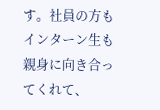す。社員の方もインターン生も親身に向き合ってくれて、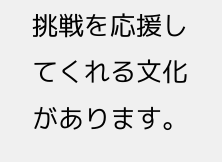挑戦を応援してくれる文化があります。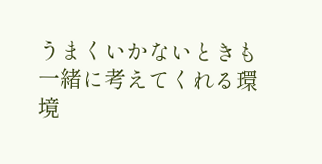うまくいかないときも一緒に考えてくれる環境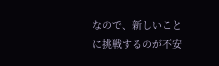なので、新しいことに挑戦するのが不安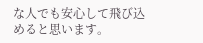な人でも安心して飛び込めると思います。